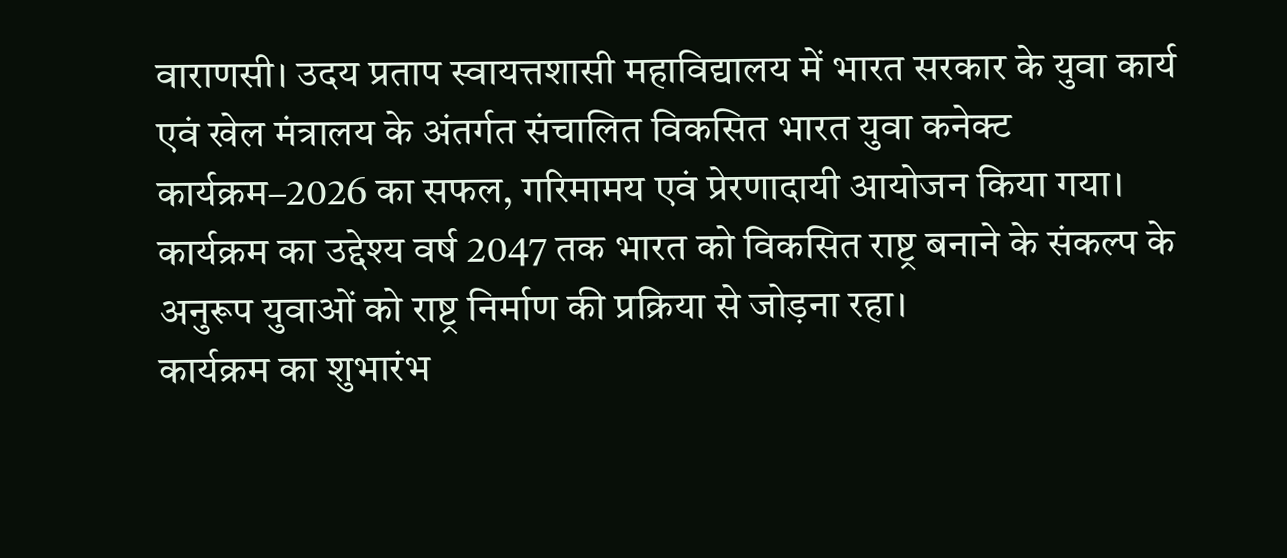वाराणसी। उदय प्रताप स्वायत्तशासी महाविद्यालय में भारत सरकार के युवा कार्य एवं खेल मंत्रालय के अंतर्गत संचालित विकसित भारत युवा कनेक्ट कार्यक्रम–2026 का सफल, गरिमामय एवं प्रेरणादायी आयोजन किया गया। कार्यक्रम का उद्देश्य वर्ष 2047 तक भारत को विकसित राष्ट्र बनाने के संकल्प के अनुरूप युवाओं को राष्ट्र निर्माण की प्रक्रिया से जोड़ना रहा।
कार्यक्रम का शुभारंभ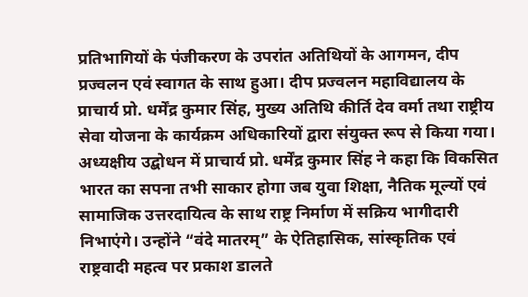प्रतिभागियों के पंजीकरण के उपरांत अतिथियों के आगमन, दीप प्रज्वलन एवं स्वागत के साथ हुआ। दीप प्रज्वलन महाविद्यालय के प्राचार्य प्रो. धर्मेंद्र कुमार सिंह, मुख्य अतिथि कीर्ति देव वर्मा तथा राष्ट्रीय सेवा योजना के कार्यक्रम अधिकारियों द्वारा संयुक्त रूप से किया गया।
अध्यक्षीय उद्बोधन में प्राचार्य प्रो. धर्मेंद्र कुमार सिंह ने कहा कि विकसित भारत का सपना तभी साकार होगा जब युवा शिक्षा, नैतिक मूल्यों एवं सामाजिक उत्तरदायित्व के साथ राष्ट्र निर्माण में सक्रिय भागीदारी निभाएंगे। उन्होंने “वंदे मातरम्” के ऐतिहासिक, सांस्कृतिक एवं राष्ट्रवादी महत्व पर प्रकाश डालते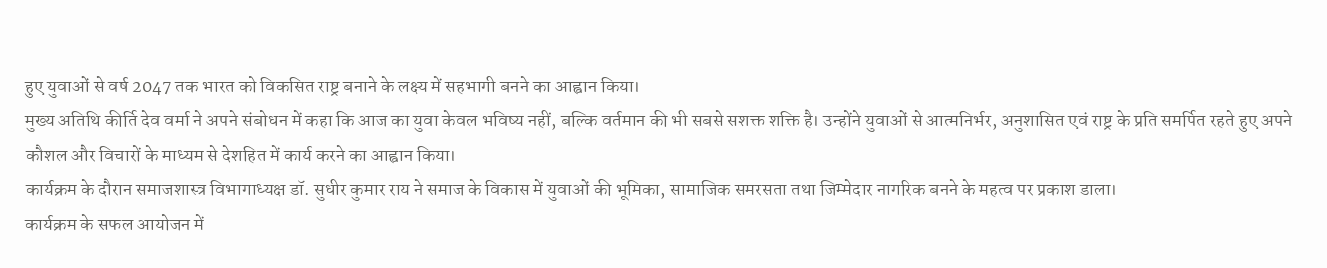हुए युवाओं से वर्ष 2047 तक भारत को विकसित राष्ट्र बनाने के लक्ष्य में सहभागी बनने का आह्वान किया।
मुख्य अतिथि कीर्ति देव वर्मा ने अपने संबोधन में कहा कि आज का युवा केवल भविष्य नहीं, बल्कि वर्तमान की भी सबसे सशक्त शक्ति है। उन्होंने युवाओं से आत्मनिर्भर, अनुशासित एवं राष्ट्र के प्रति समर्पित रहते हुए अपने कौशल और विचारों के माध्यम से देशहित में कार्य करने का आह्वान किया।
कार्यक्रम के दौरान समाजशास्त्र विभागाध्यक्ष डॉ. सुधीर कुमार राय ने समाज के विकास में युवाओं की भूमिका, सामाजिक समरसता तथा जिम्मेदार नागरिक बनने के महत्व पर प्रकाश डाला।
कार्यक्रम के सफल आयोजन में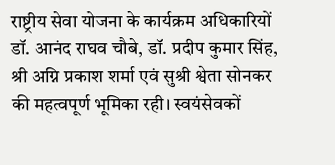राष्ट्रीय सेवा योजना के कार्यक्रम अधिकारियों डॉ. आनंद राघव चौबे, डॉ. प्रदीप कुमार सिंह, श्री अग्नि प्रकाश शर्मा एवं सुश्री श्वेता सोनकर की महत्वपूर्ण भूमिका रही। स्वयंसेवकों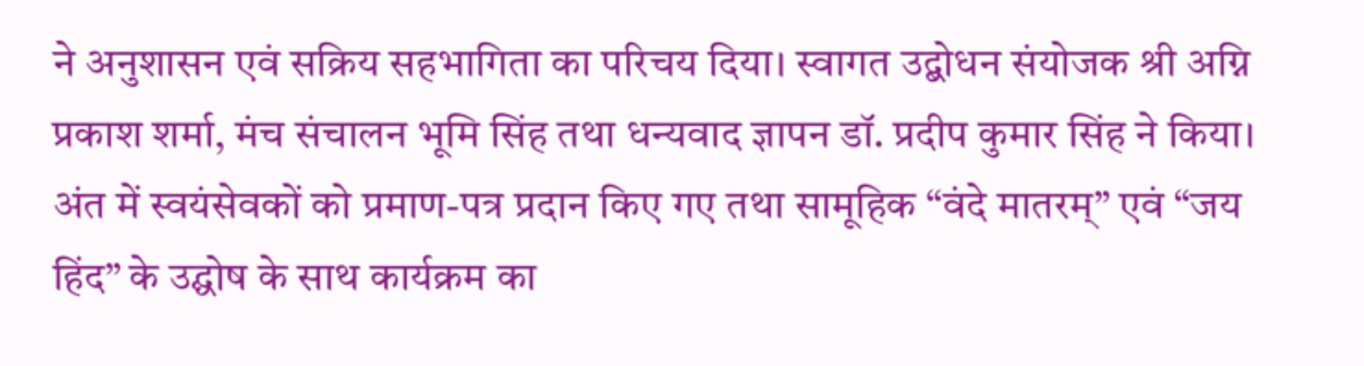ने अनुशासन एवं सक्रिय सहभागिता का परिचय दिया। स्वागत उद्बोधन संयोजक श्री अग्नि प्रकाश शर्मा, मंच संचालन भूमि सिंह तथा धन्यवाद ज्ञापन डॉ. प्रदीप कुमार सिंह ने किया। अंत में स्वयंसेवकों को प्रमाण-पत्र प्रदान किए गए तथा सामूहिक “वंदे मातरम्” एवं “जय हिंद” के उद्घोष के साथ कार्यक्रम का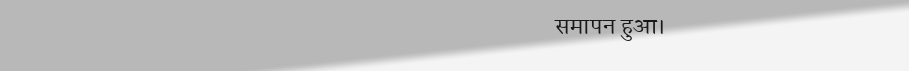समापन हुआ।